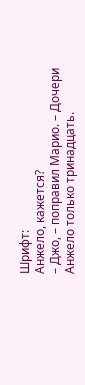Шрифт:
Анжело, кажется?
– Джо, – поправил Марио. – Дочери Анжело только тринадцать.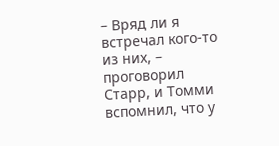– Вряд ли я встречал кого-то из них, – проговорил Старр, и Томми вспомнил, что у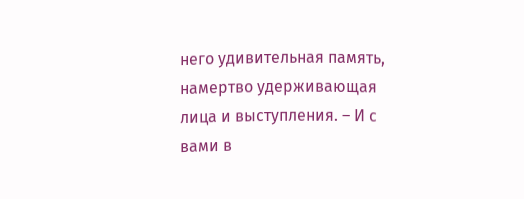него удивительная память, намертво удерживающая лица и выступления. – И с
вами в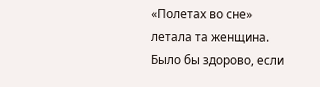«Полетах во сне» летала та женщина. Было бы здорово, если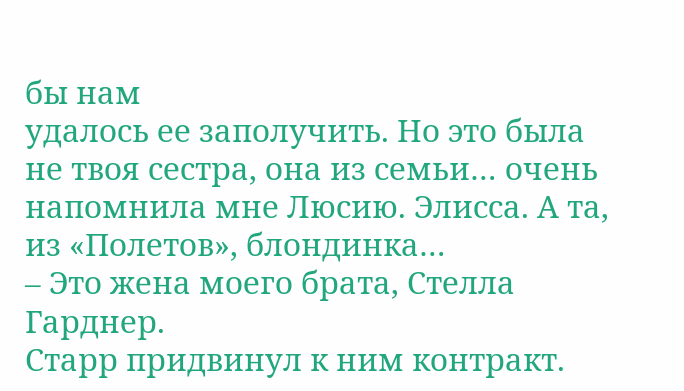бы нам
удалось ее заполучить. Но это была не твоя сестра, она из семьи… очень
напомнила мне Люсию. Элисса. А та, из «Полетов», блондинка…
– Это жена моего брата, Стелла Гарднер.
Старр придвинул к ним контракт.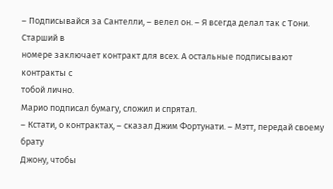– Подписывайся за Сантелли, – велел он. – Я всегда делал так с Тони. Старший в
номере заключает контракт для всех. А остальные подписывают контракты с
тобой лично.
Марио подписал бумагу, сложил и спрятал.
– Кстати, о контрактах, – сказал Джим Фортунати. – Мэтт, передай своему брату
Джону, чтобы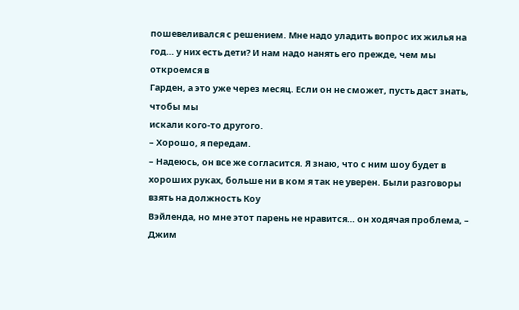пошевеливался с решением. Мне надо уладить вопрос их жилья на
год… у них есть дети? И нам надо нанять его прежде, чем мы откроемся в
Гарден, а это уже через месяц. Если он не сможет, пусть даст знать, чтобы мы
искали кого-то другого.
– Хорошо, я передам.
– Надеюсь, он все же согласится. Я знаю, что с ним шоу будет в хороших руках, больше ни в ком я так не уверен. Были разговоры взять на должность Коу
Вэйленда, но мне этот парень не нравится… он ходячая проблема, – Джим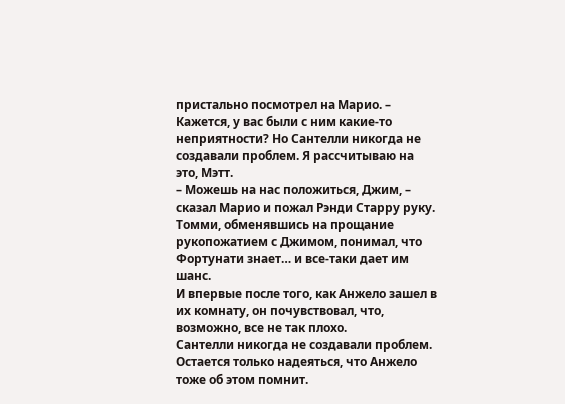пристально посмотрел на Марио. – Кажется, у вас были с ним какие-то
неприятности? Но Сантелли никогда не создавали проблем. Я рассчитываю на
это, Мэтт.
– Можешь на нас положиться, Джим, – сказал Марио и пожал Рэнди Старру руку.
Томми, обменявшись на прощание рукопожатием с Джимом, понимал, что
Фортунати знает… и все-таки дает им шанс.
И впервые после того, как Анжело зашел в их комнату, он почувствовал, что, возможно, все не так плохо.
Сантелли никогда не создавали проблем. Остается только надеяться, что Анжело
тоже об этом помнит.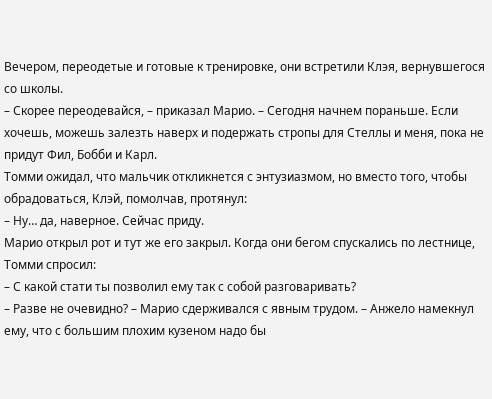Вечером, переодетые и готовые к тренировке, они встретили Клэя, вернувшегося
со школы.
– Скорее переодевайся, – приказал Марио. – Сегодня начнем пораньше. Если
хочешь, можешь залезть наверх и подержать стропы для Стеллы и меня, пока не
придут Фил, Бобби и Карл.
Томми ожидал, что мальчик откликнется с энтузиазмом, но вместо того, чтобы
обрадоваться, Клэй, помолчав, протянул:
– Ну… да, наверное. Сейчас приду.
Марио открыл рот и тут же его закрыл. Когда они бегом спускались по лестнице, Томми спросил:
– С какой стати ты позволил ему так с собой разговаривать?
– Разве не очевидно? – Марио сдерживался с явным трудом. – Анжело намекнул
ему, что с большим плохим кузеном надо бы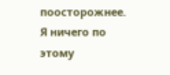поосторожнее. Я ничего по этому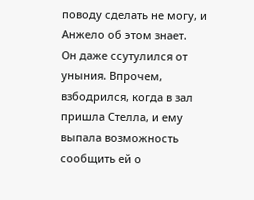поводу сделать не могу, и Анжело об этом знает.
Он даже ссутулился от уныния. Впрочем, взбодрился, когда в зал пришла Стелла, и ему выпала возможность сообщить ей о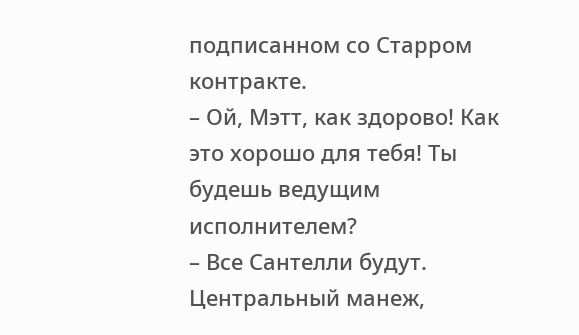подписанном со Старром контракте.
– Ой, Мэтт, как здорово! Как это хорошо для тебя! Ты будешь ведущим
исполнителем?
– Все Сантелли будут. Центральный манеж,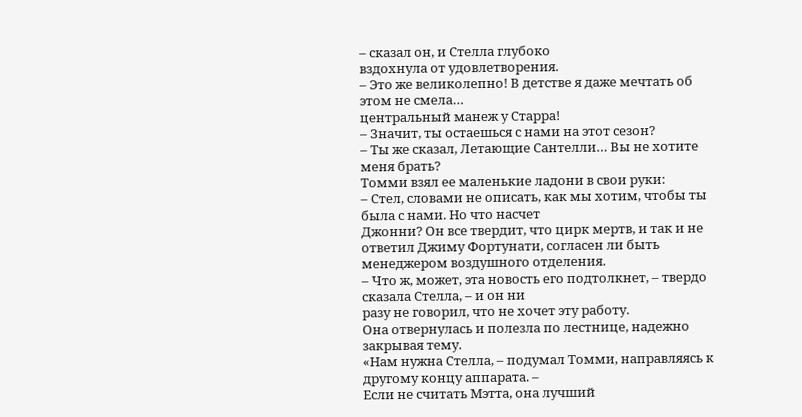– сказал он, и Стелла глубоко
вздохнула от удовлетворения.
– Это же великолепно! В детстве я даже мечтать об этом не смела…
центральный манеж у Старра!
– Значит, ты остаешься с нами на этот сезон?
– Ты же сказал, Летающие Сантелли… Вы не хотите меня брать?
Томми взял ее маленькие ладони в свои руки:
– Стел, словами не описать, как мы хотим, чтобы ты была с нами. Но что насчет
Джонни? Он все твердит, что цирк мертв, и так и не ответил Джиму Фортунати, согласен ли быть менеджером воздушного отделения.
– Что ж, может, эта новость его подтолкнет, – твердо сказала Стелла, – и он ни
разу не говорил, что не хочет эту работу.
Она отвернулась и полезла по лестнице, надежно закрывая тему.
«Нам нужна Стелла, – подумал Томми, направляясь к другому концу аппарата. –
Если не считать Мэтта, она лучший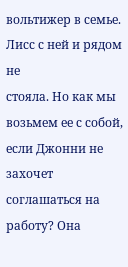вольтижер в семье. Лисс с ней и рядом не
стояла. Но как мы возьмем ее с собой, если Джонни не захочет соглашаться на
работу? Она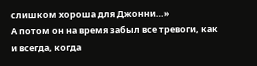слишком хороша для Джонни…»
А потом он на время забыл все тревоги, как и всегда, когда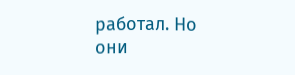работал. Но они